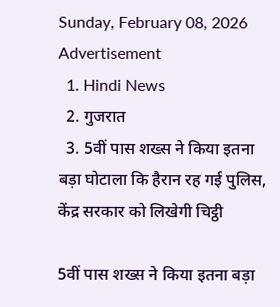Sunday, February 08, 2026
Advertisement
  1. Hindi News
  2. गुजरात
  3. 5वीं पास शख्स ने किया इतना बड़ा घोटाला कि हैरान रह गई पुलिस, केंद्र सरकार को लिखेगी चिट्ठी

5वीं पास शख्स ने किया इतना बड़ा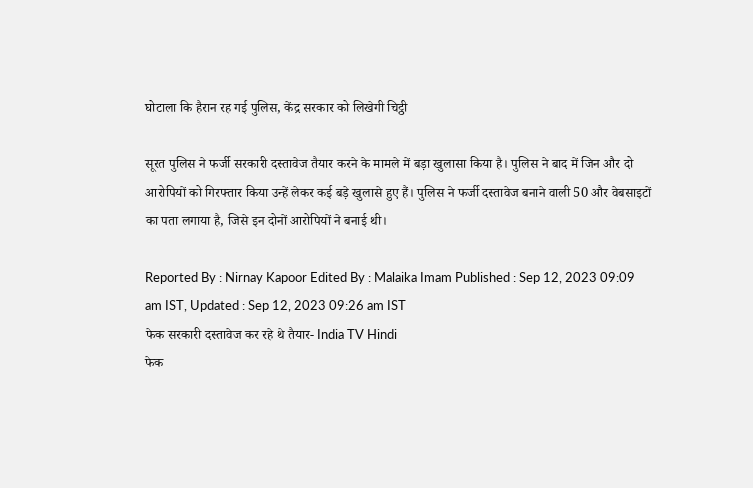घोटाला कि हैरान रह गई पुलिस, केंद्र सरकार को लिखेगी चिट्ठी

सूरत पुलिस ने फर्जी सरकारी दस्तावेज तैयार करने के मामले में बड़ा खुलासा किया है। पुलिस ने बाद में जिन और दो आरोपियों को गिरफ्तार किया उन्हें लेकर कई बड़े खुलासे हुए हैं। पुलिस ने फर्जी दस्तावेज बनाने वाली 50 और वेबसाइटों का पता लगाया है, जिसे इन दोनों आरोपियों ने बनाई थी।

Reported By : Nirnay Kapoor Edited By : Malaika Imam Published : Sep 12, 2023 09:09 am IST, Updated : Sep 12, 2023 09:26 am IST
फेक सरकारी दस्तावेज कर रहे थे तैयार- India TV Hindi
फेक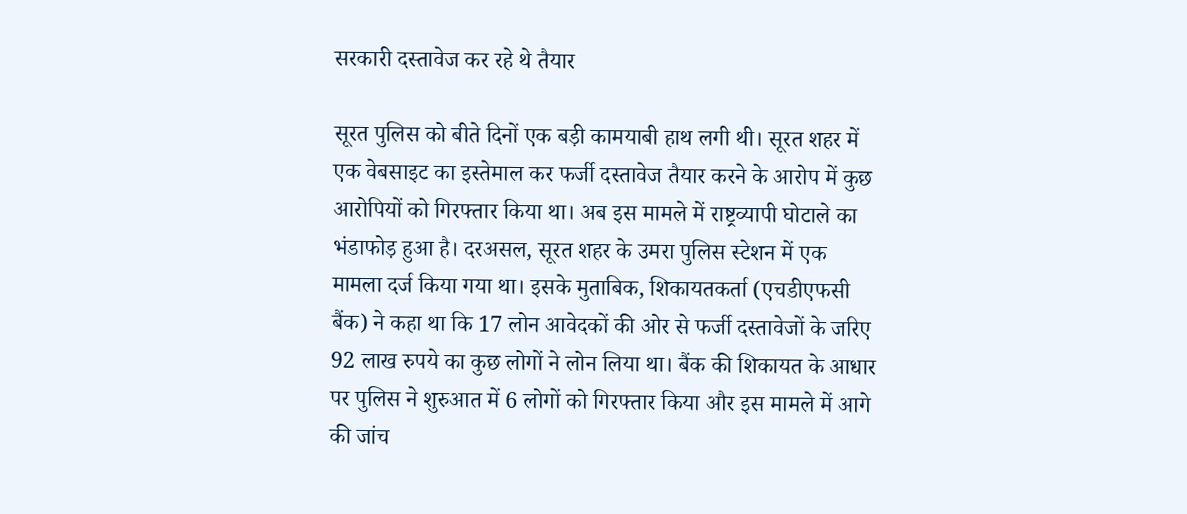सरकारी दस्तावेज कर रहे थे तैयार

सूरत पुलिस को बीते दिनों एक बड़ी कामयाबी हाथ लगी थी। सूरत शहर में एक वेबसाइट का इस्तेमाल कर फर्जी दस्तावेज तैयार करने के आरोप में कुछ आरोपियों को गिरफ्तार किया था। अब इस मामले में राष्ट्रव्यापी घोटाले का भंडाफोड़ हुआ है। दरअसल, सूरत शहर के उमरा पुलिस स्टेशन में एक मामला दर्ज किया गया था। इसके मुताबिक, शिकायतकर्ता (एचडीएफसी बैंक) ने कहा था कि 17 लोन आवेदकों की ओर से फर्जी दस्तावेजों के जरिए 92 लाख रुपये का कुछ लोगों ने लोन लिया था। बैंक की शिकायत के आधार पर पुलिस ने शुरुआत में 6 लोगों को गिरफ्तार किया और इस मामले में आगे की जांच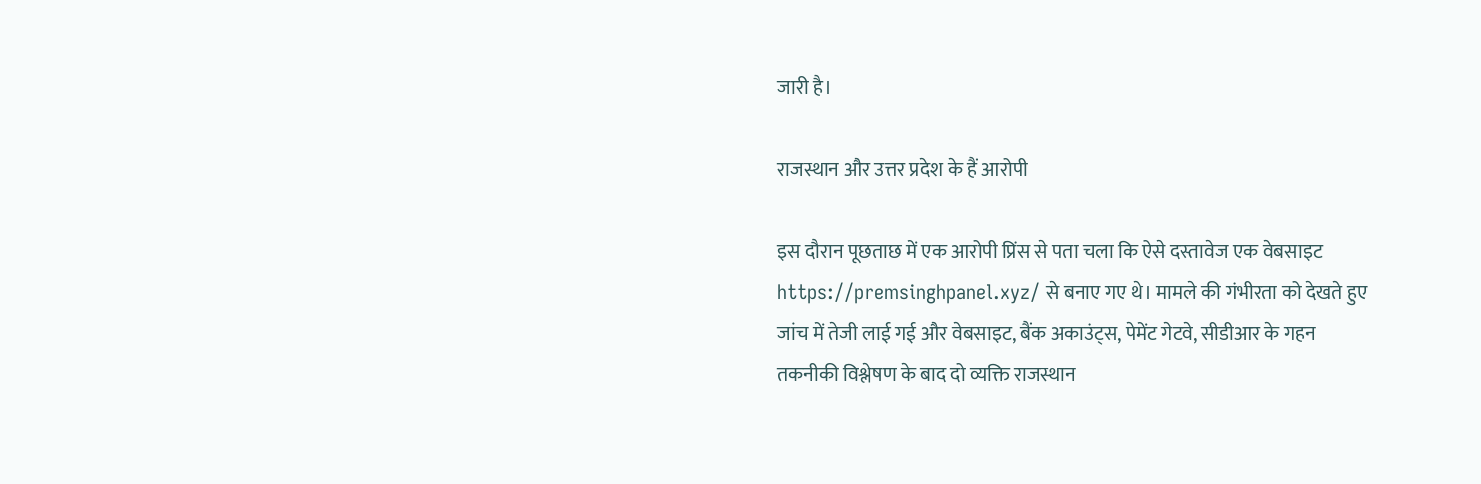जारी है।

राजस्थान और उत्तर प्रदेश के हैं आरोपी

इस दौरान पूछताछ में एक आरोपी प्रिंस से पता चला कि ऐसे दस्तावेज एक वेबसाइट https://premsinghpanel.xyz/ से बनाए गए थे। मामले की गंभीरता को देखते हुए जांच में तेजी लाई गई और वेबसाइट, बैंक अकाउंट्स, पेमेंट गेटवे, सीडीआर के गहन तकनीकी विश्लेषण के बाद दो व्यक्ति राजस्थान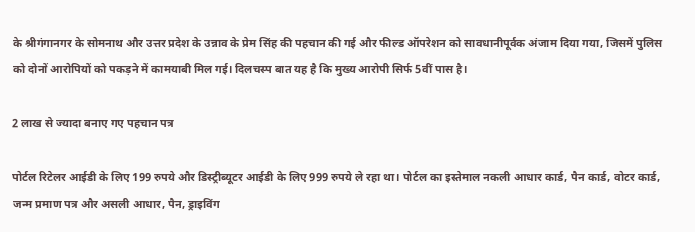के श्रीगंगानगर के सोमनाथ और उत्तर प्रदेश के उन्नाव के प्रेम सिंह की पहचान की गई और फील्ड ऑपरेशन को सावधानीपूर्वक अंजाम दिया गया, जिसमें पुलिस को दोनों आरोपियों को पकड़ने में कामयाबी मिल गई। दिलचस्प बात यह है कि मुख्य आरोपी सिर्फ 5वीं पास है।

2 लाख से ज्यादा बनाए गए पहचान पत्र

पोर्टल रिटेलर आईडी के लिए 199 रुपये और डिस्ट्रीब्यूटर आईडी के लिए 999 रुपये ले रहा था। पोर्टल का इस्तेमाल नकली आधार कार्ड, पैन कार्ड, वोटर कार्ड, जन्म प्रमाण पत्र और असली आधार, पैन, ड्राइविंग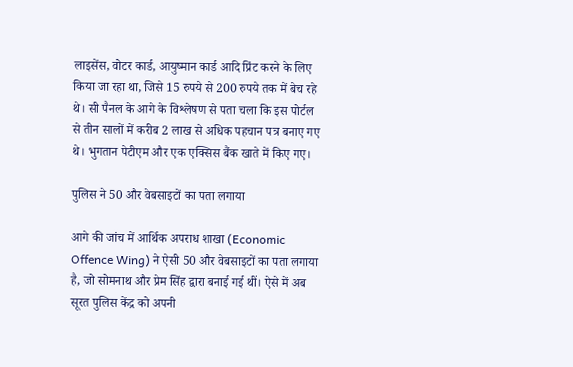लाइसेंस, वोटर कार्ड, आयुष्मान कार्ड आदि प्रिंट करने के लिए किया जा रहा था, जिसे 15 रुपये से 200 रुपये तक में बेच रहे थे। सी पैनल के आगे के विश्लेषण से पता चला कि इस पोर्टल से तीन सालों में करीब 2 लाख से अधिक पहचान पत्र बनाए गए थे। भुगतान पेटीएम और एक एक्सिस बैंक खाते में किए गए।

पुलिस ने 50 और वेबसाइटों का पता लगाया

आगे की जांच में आर्थिक अपराध शाखा (Economic Offence Wing) ने ऐसी 50 और वेबसाइटों का पता लगाया है, जो सोमनाथ और प्रेम सिंह द्वारा बनाई गई थीं। ऐसे में अब सूरत पुलिस केंद्र को अपनी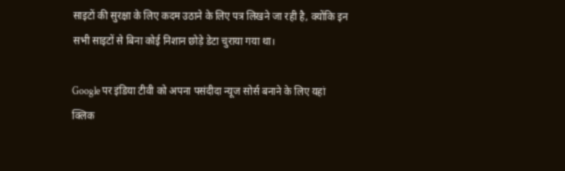साइटों की सुरक्षा के लिए कदम उठाने के लिए पत्र लिखने जा रही है, क्योंकि इन सभी साइटों से बिना कोई निशान छोड़े डेटा चुराया गया था।

Google पर इंडिया टीवी को अपना पसंदीदा न्यूज सोर्स बनाने के लिए यहां
क्लिक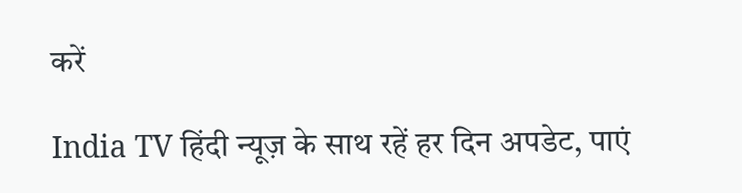करें

India TV हिंदी न्यूज़ के साथ रहें हर दिन अपडेट, पाएं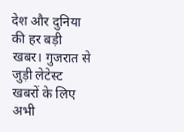देश और दुनिया की हर बड़ी खबर। गुजरात से जुड़ी लेटेस्ट खबरों के लिए अभी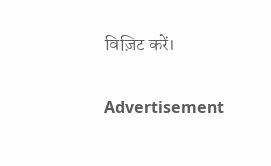विज़िट करें।

Advertisement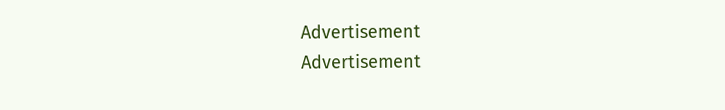Advertisement
Advertisement